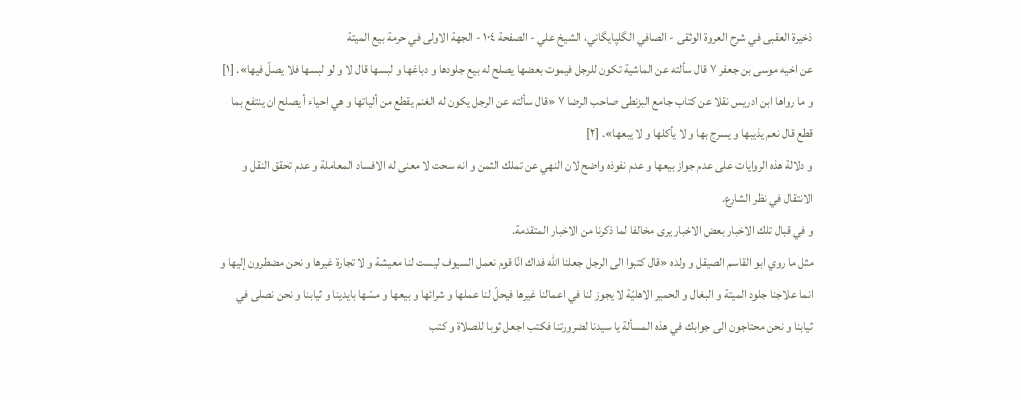ذخيرة العقبى في شرح العروة الوثقى - الصافي الگلپايگاني، الشيخ علي - الصفحة ١٠٤ - الجهة الاولى في حرمة بيع الميتة
عن اخيه موسى بن جعفر ٧ قال سألته عن الماشية تكون للرجل فيموت بعضها يصلح له بيع جلودها و دباغها و لبسها قال لا و لو لبسها فلا يصلّ فيها». [١]
و ما رواها ابن ادريس نقلا عن كتاب جامع البزنطى صاحب الرضا ٧ «قال سألته عن الرجل يكون له الغنم يقطع من ألياتها و هي احياء أ يصلح ان ينتفع بما قطع قال نعم يذيبها و يسرج بها و لا يأكلها و لا يبعها». [٢]
و دلالة هذه الروايات على عدم جواز بيعها و عدم نفوذه واضح لان النهي عن تملك الثمن و انه سحت لا معنى له الافساد المعاملة و عدم تحقق النقل و الانتقال في نظر الشارع.
و في قبال تلك الاخبار بعض الاخبار يرى مخالفا لما ذكرنا من الاخبار المتقدمة.
مثل ما روي ابو القاسم الصيقل و ولده «قال كتبوا الى الرجل جعلنا اللّه فداك انّا قوم نعمل السيوف ليست لنا معيشة و لا تجارة غيرها و نحن مضطرون إليها و انما علاجنا جلود الميتة و البغال و الحمير الاهليّة لا يجوز لنا في اعمالنا غيرها فيحلّ لنا عملها و شرائها و بيعها و مسّها بايدينا و ثيابنا و نحن نصلى في ثيابنا و نحن محتاجون الى جوابك في هذه المسألة يا سيدنا لضرورتنا فكتب اجعل ثوبا للصلاة و كتب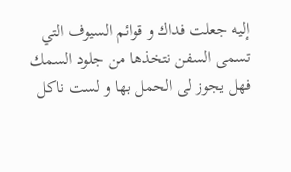إليه جعلت فداك و قوائم السيوف التي تسمى السفن نتخذها من جلود السمك فهل يجوز لى الحمل بها و لست ناكل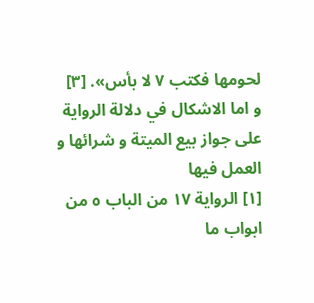لحومها فكتب ٧ لا بأس». [٣]
و اما الاشكال في دلالة الرواية على جواز بيع الميتة و شرائها و العمل فيها
[١] الرواية ١٧ من الباب ٥ من ابواب ما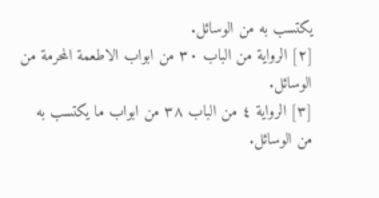يكتسب به من الوسائل.
[٢] الرواية من الباب ٣٠ من ابواب الاطعمة المحرمة من الوسائل.
[٣] الرواية ٤ من الباب ٣٨ من ابواب ما يكتسب به من الوسائل.